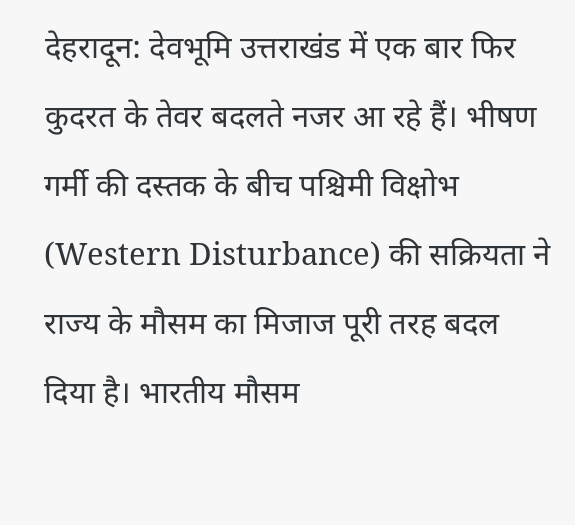देहरादून: देवभूमि उत्तराखंड में एक बार फिर कुदरत के तेवर बदलते नजर आ रहे हैं। भीषण गर्मी की दस्तक के बीच पश्चिमी विक्षोभ (Western Disturbance) की सक्रियता ने राज्य के मौसम का मिजाज पूरी तरह बदल दिया है। भारतीय मौसम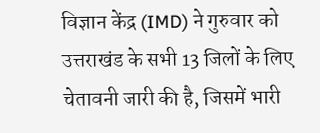विज्ञान केंद्र (IMD) ने गुरुवार को उत्तराखंड के सभी 13 जिलों के लिए चेतावनी जारी की है, जिसमें भारी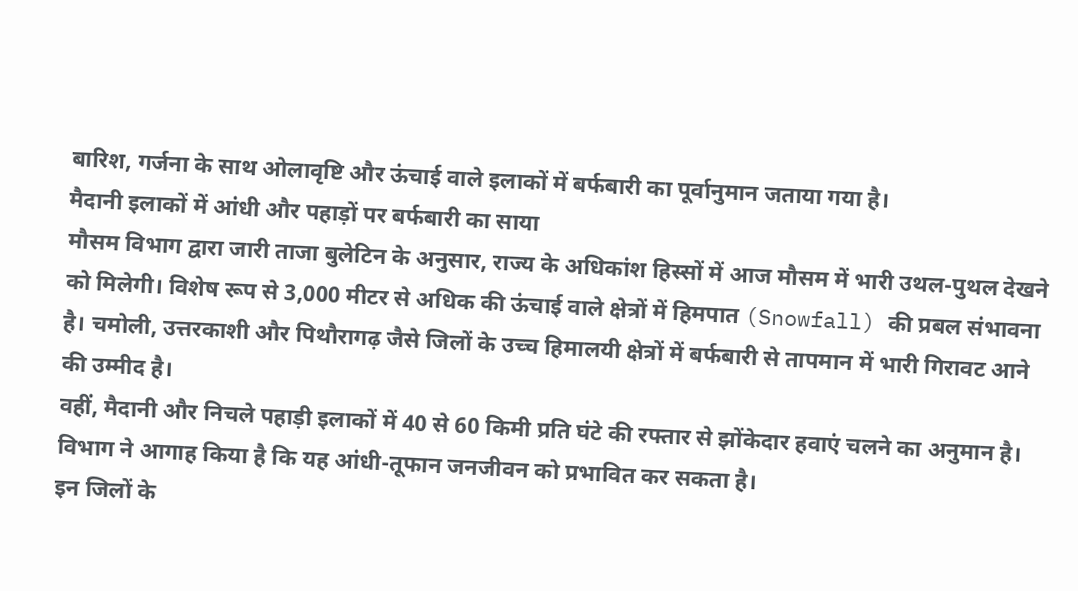बारिश, गर्जना के साथ ओलावृष्टि और ऊंचाई वाले इलाकों में बर्फबारी का पूर्वानुमान जताया गया है।
मैदानी इलाकों में आंधी और पहाड़ों पर बर्फबारी का साया
मौसम विभाग द्वारा जारी ताजा बुलेटिन के अनुसार, राज्य के अधिकांश हिस्सों में आज मौसम में भारी उथल-पुथल देखने को मिलेगी। विशेष रूप से 3,000 मीटर से अधिक की ऊंचाई वाले क्षेत्रों में हिमपात (Snowfall) की प्रबल संभावना है। चमोली, उत्तरकाशी और पिथौरागढ़ जैसे जिलों के उच्च हिमालयी क्षेत्रों में बर्फबारी से तापमान में भारी गिरावट आने की उम्मीद है।
वहीं, मैदानी और निचले पहाड़ी इलाकों में 40 से 60 किमी प्रति घंटे की रफ्तार से झोंकेदार हवाएं चलने का अनुमान है। विभाग ने आगाह किया है कि यह आंधी-तूफान जनजीवन को प्रभावित कर सकता है।
इन जिलों के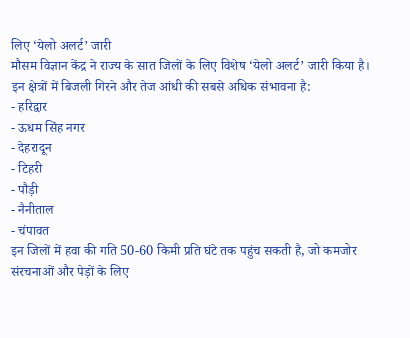लिए ‘येलो अलर्ट’ जारी
मौसम विज्ञान केंद्र ने राज्य के सात जिलों के लिए विशेष ‘येलो अलर्ट’ जारी किया है। इन क्षेत्रों में बिजली गिरने और तेज आंधी की सबसे अधिक संभावना है:
- हरिद्वार
- ऊधम सिंह नगर
- देहरादून
- टिहरी
- पौड़ी
- नैनीताल
- चंपावत
इन जिलों में हवा की गति 50-60 किमी प्रति घंटे तक पहुंच सकती है, जो कमजोर संरचनाओं और पेड़ों के लिए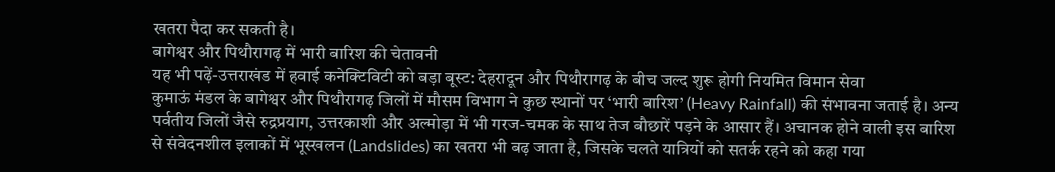खतरा पैदा कर सकती है।
बागेश्वर और पिथौरागढ़ में भारी बारिश की चेतावनी
यह भी पढ़ें-उत्तराखंड में हवाई कनेक्टिविटी को बड़ा बूस्ट: देहरादून और पिथौरागढ़ के बीच जल्द शुरू होगी नियमित विमान सेवा
कुमाऊं मंडल के बागेश्वर और पिथौरागढ़ जिलों में मौसम विभाग ने कुछ स्थानों पर ‘भारी बारिश’ (Heavy Rainfall) की संभावना जताई है। अन्य पर्वतीय जिलों जैसे रुद्रप्रयाग, उत्तरकाशी और अल्मोड़ा में भी गरज-चमक के साथ तेज बौछारें पड़ने के आसार हैं। अचानक होने वाली इस बारिश से संवेदनशील इलाकों में भूस्खलन (Landslides) का खतरा भी बढ़ जाता है, जिसके चलते यात्रियों को सतर्क रहने को कहा गया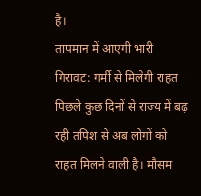है।
तापमान में आएगी भारी गिरावट: गर्मी से मिलेगी राहत
पिछले कुछ दिनों से राज्य में बढ़ रही तपिश से अब लोगों को राहत मिलने वाली है। मौसम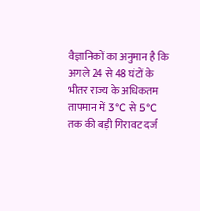वैज्ञानिकों का अनुमान है कि अगले 24 से 48 घंटों के भीतर राज्य के अधिकतम तापमान में 3°C से 5°C तक की बड़ी गिरावट दर्ज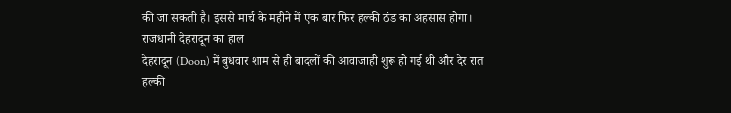की जा सकती है। इससे मार्च के महीने में एक बार फिर हल्की ठंड का अहसास होगा।
राजधानी देहरादून का हाल
देहरादून (Doon) में बुधवार शाम से ही बादलों की आवाजाही शुरू हो गई थी और देर रात हल्की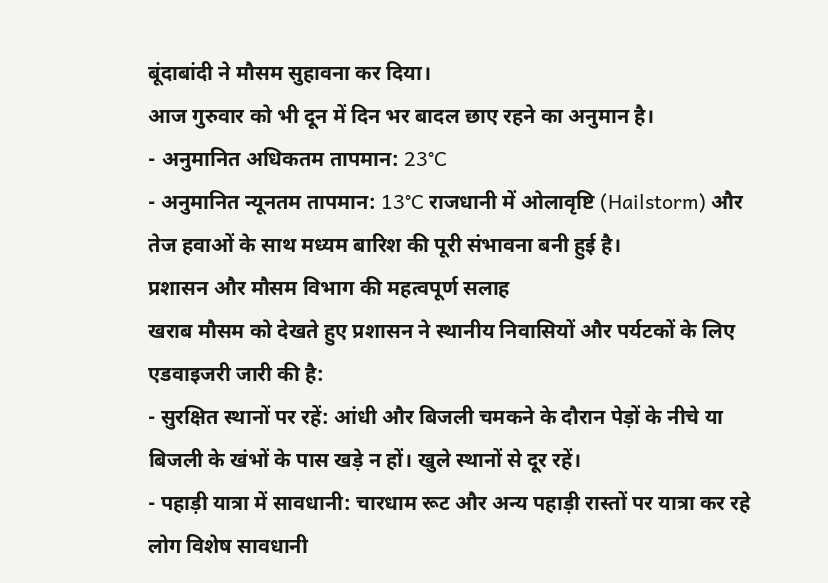बूंदाबांदी ने मौसम सुहावना कर दिया।
आज गुरुवार को भी दून में दिन भर बादल छाए रहने का अनुमान है।
- अनुमानित अधिकतम तापमान: 23°C
- अनुमानित न्यूनतम तापमान: 13°C राजधानी में ओलावृष्टि (Hailstorm) और तेज हवाओं के साथ मध्यम बारिश की पूरी संभावना बनी हुई है।
प्रशासन और मौसम विभाग की महत्वपूर्ण सलाह
खराब मौसम को देखते हुए प्रशासन ने स्थानीय निवासियों और पर्यटकों के लिए एडवाइजरी जारी की है:
- सुरक्षित स्थानों पर रहें: आंधी और बिजली चमकने के दौरान पेड़ों के नीचे या बिजली के खंभों के पास खड़े न हों। खुले स्थानों से दूर रहें।
- पहाड़ी यात्रा में सावधानी: चारधाम रूट और अन्य पहाड़ी रास्तों पर यात्रा कर रहे लोग विशेष सावधानी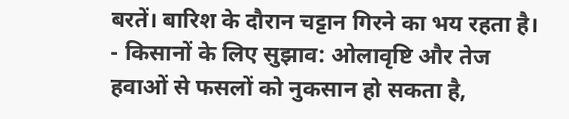बरतें। बारिश के दौरान चट्टान गिरने का भय रहता है।
- किसानों के लिए सुझाव: ओलावृष्टि और तेज हवाओं से फसलों को नुकसान हो सकता है,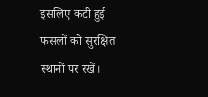इसलिए कटी हुई फसलों को सुरक्षित स्थानों पर रखें।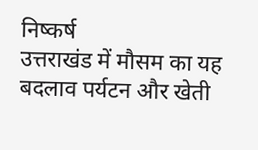निष्कर्ष
उत्तराखंड में मौसम का यह बदलाव पर्यटन और खेती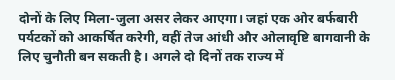दोनों के लिए मिला-जुला असर लेकर आएगा। जहां एक ओर बर्फबारी पर्यटकों को आकर्षित करेगी, वहीं तेज आंधी और ओलावृष्टि बागवानी के लिए चुनौती बन सकती है। अगले दो दिनों तक राज्य में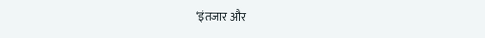‘इंतजार और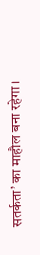सतर्कता’ का माहौल बना रहेगा।